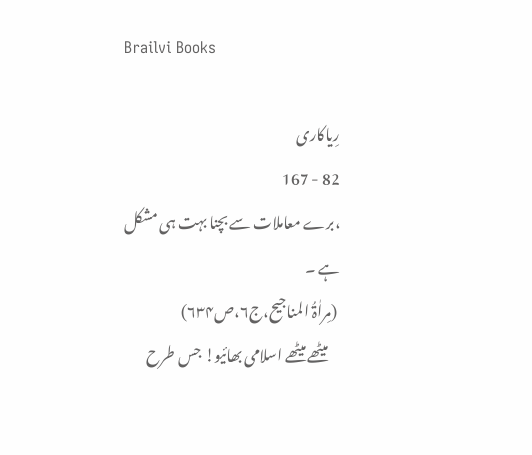Brailvi Books

رِیاکاری
82 - 167
،برے معاملات سے بچنا بہت ہی مشکل ہے ۔
 (مِراٰۃُ المناجیح،ج۶،ص۶۳۴)
    میٹھے میٹھے اسلامی بھائیو! جس طرح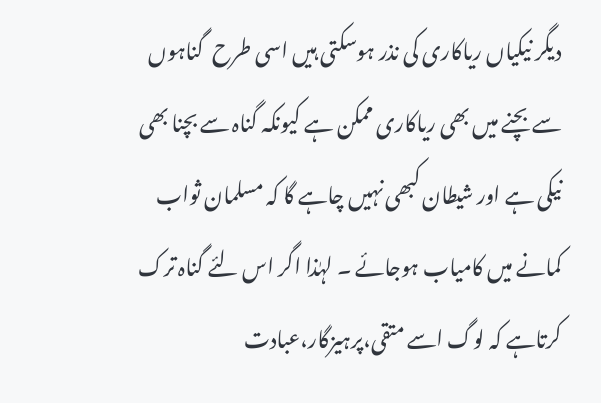دیگر نیکیاں ریاکاری کی نذر ہوسکتی ہیں اسی طرح  گناہوں سے بچنے میں بھی ریاکاری ممکن ہے کیونکہ گناہ سے بچنا بھی نیکی ہے اور شیطان کبھی نہیں چاہے گا کہ مسلمان ثواب کمانے میں کامیاب ہوجائے ۔ لہٰذا اگر اس لئے گناہ ترک کرتاہے کہ لوگ اسے متقی،پرہیزگار،عبادت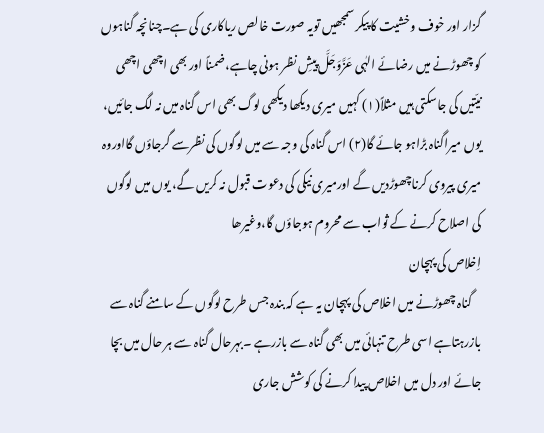گزار اور خوف وخشیت کا پیکر سمجھیں تویہ صورت خالص ریاکاری کی ہے۔چنانچہ گناہوں کو چھوڑنے میں رضائے الہٰی عَزَّوَجَلَّ پیشِ نظر ہونی چاہے،ضمناً اور بھی اچھی اچھی نیّتیں کی جاسکتی ہیں مثلاً(۱) کہیں میری دیکھا دیکھی لوگ بھی اس گناہ میں نہ لگ جائیں، یوں میراگناہ بڑاہو جائے گا(۲) اس گناہ کی وجہ سے میں لوگوں کی نظرسے گرجاؤں گااوروہ میری پیروی کرناچھوڑدیں گے اورمیری نیکی کی دعوت قبول نہ کریں گے، یوں میں لوگوں کی اصلاح کرنے کے ثواب سے محروم ہوجاؤں گا،وغیرھا
اِخلاص کی پہچان
    گناہ چھوڑنے میں اخلاص کی پہچان یہ ہے کہ بندہ جس طرح لوگوں کے سامنے گناہ سے بازرہتاہے اسی طرح تنہائی میں بھی گناہ سے بازرہے ۔بہرحال گناہ سے ہر حال میں بچا جائے اور دل میں اخلاص پیدا کرنے کی کوشش جاری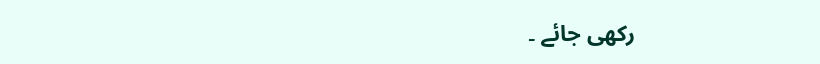رکھی جائے ۔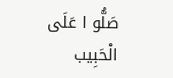صَلُّو ا عَلَی الْحَبِیب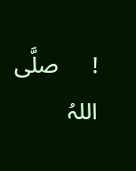!      صلَّی اللہُ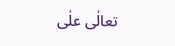تعالٰی علٰی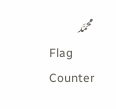محمَّد
Flag Counter